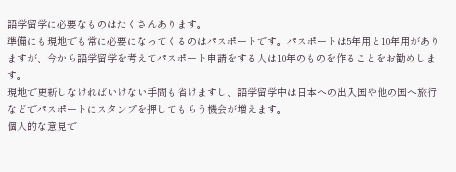語学留学に必要なものはたくさんあります。
準備にも現地でも常に必要になってくるのはパスポートです。パスポートは5年用と10年用がありますが、今から語学留学を考えてパスポート申請をする人は10年のものを作ることをお勧めします。
現地で更新しなければいけない手間も省けますし、語学留学中は日本への出入国や他の国へ旅行などでパスポートにスタンプを押してもらう機会が増えます。
個人的な意見で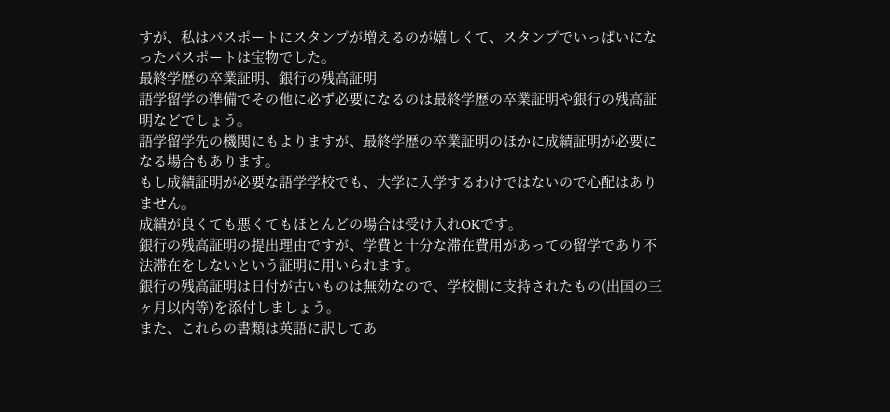すが、私はパスポートにスタンプが増えるのが嬉しくて、スタンプでいっぱいになったパスポートは宝物でした。
最終学歴の卒業証明、銀行の残高証明
語学留学の準備でその他に必ず必要になるのは最終学歴の卒業証明や銀行の残高証明などでしょう。
語学留学先の機関にもよりますが、最終学歴の卒業証明のほかに成績証明が必要になる場合もあります。
もし成績証明が必要な語学学校でも、大学に入学するわけではないので心配はありません。
成績が良くても悪くてもほとんどの場合は受け入れOKです。
銀行の残高証明の提出理由ですが、学費と十分な滞在費用があっての留学であり不法滞在をしないという証明に用いられます。
銀行の残高証明は日付が古いものは無効なので、学校側に支持されたもの(出国の三ヶ月以内等)を添付しましょう。
また、これらの書類は英語に訳してあ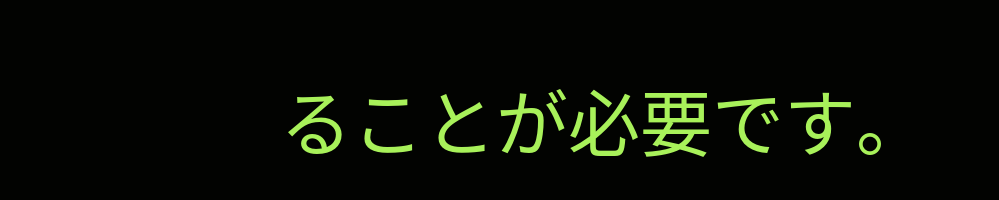ることが必要です。